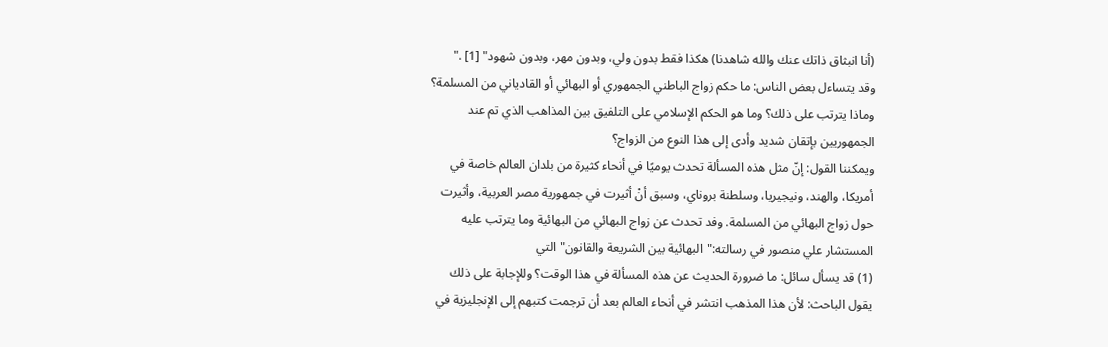(أنا انبثاق ذاتك عنك والله شاهدنا) هكذا فقط بدون ولي، وبدون مهر، وبدون شهود" [1] ."
وقد يتساءل بعض الناس: ما حكم زواج الباطني الجمهوري أو البهائي أو القادياني من المسلمة؟ وماذا يترتب على ذلك؟ وما هو الحكم الإسلامي على التلفيق بين المذاهب الذي تم عند الجمهوريين بإتقان شديد وأدى إلى هذا النوع من الزواج؟
ويمكننا القول: إنّ مثل هذه المسألة تحدث يوميًا في أنحاء كثيرة من بلدان العالم خاصة في أمريكا، والهند، ونيجيريا، وسلطنة بروناي، وسبق أنْ أثيرت في جمهورية مصر العربية، وأثيرت حول زواج البهائي من المسلمة. وفد تحدث عن زواج البهائي من البهائية وما يترتب عليه المستشار علي منصور في رسالته:"البهائية بين الشريعة والقانون"التي
(1) قد يسأل سائل: ما ضرورة الحديث عن هذه المسألة في هذا الوقت؟ وللإجابة على ذلك يقول الباحث: لأن هذا المذهب انتشر في أنحاء العالم بعد أن ترجمت كتبهم إلى الإنجليزية في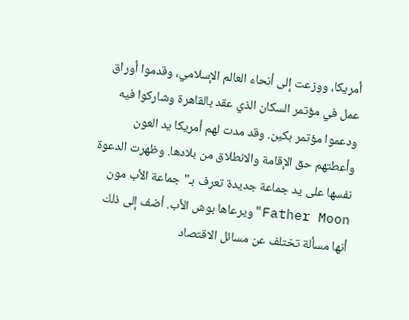أمريكا، ووزعت إلى أنحاء العالم الإسلامي، وقدموا أوراق عمل في مؤتمر السكان الذي عقد بالقاهرة وشاركوا فيه ودعموا مؤتمر بكين. وقد مدت لهم أمريكا يد العون وأعطتهم حق الإقامة والانطلاق من بلادها. وظهرت الدعوة نفسها على يد جماعة جديدة تعرف بـ"جماعة الأب مون Father Moon"ويرعاها بوش الأب. أضف إلى ذلك أنها مسألة تختلف عن مسائل الاقتصاد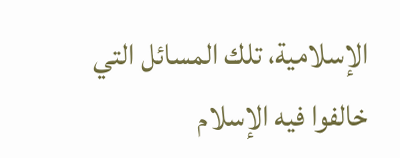الإسلامية، تلك المسائل التي خالفوا فيه الإسلام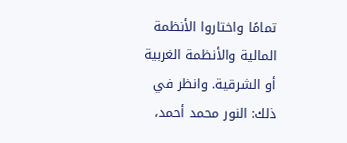تمامًا واختاروا الأنظمة المالية والأنظمة الغربية أو الشرقية. وانظر في ذلك: النور محمد أحمد،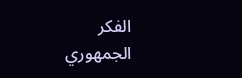الفكر الجمهوري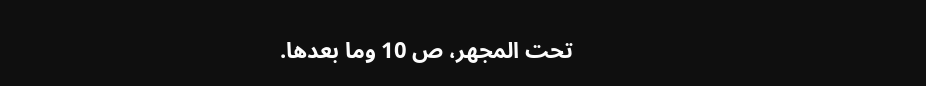تحت المجهر، ص 10 وما بعدها.